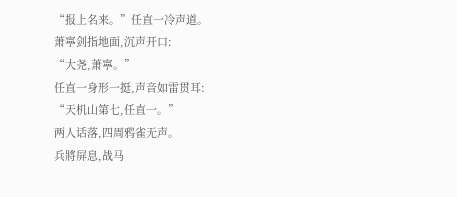“报上名来。”任直一冷声道。
萧寧剑指地面,沉声开口:
“大尧,萧寧。”
任直一身形一挺,声音如雷贯耳:
“天机山第七,任直一。”
两人话落,四周鸦雀无声。
兵將屏息,战马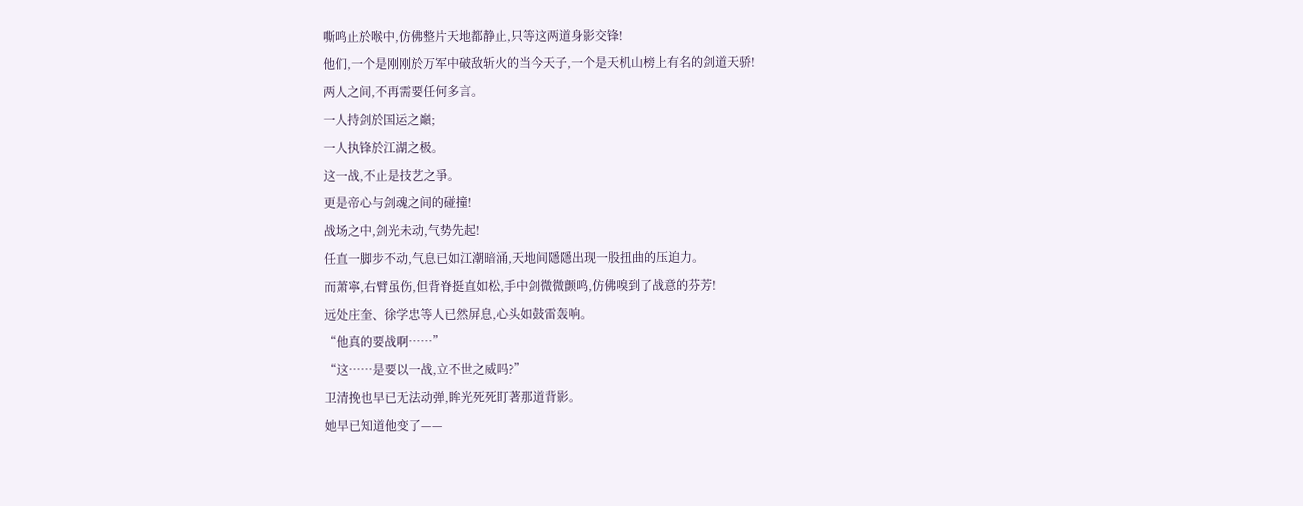嘶鸣止於喉中,仿佛整片天地都静止,只等这两道身影交锋!
他们,一个是刚刚於万军中破敌斩火的当今天子,一个是天机山榜上有名的剑道天骄!
两人之间,不再需要任何多言。
一人持剑於国运之巔;
一人执锋於江湖之极。
这一战,不止是技艺之爭。
更是帝心与剑魂之间的碰撞!
战场之中,剑光未动,气势先起!
任直一脚步不动,气息已如江潮暗涌,天地间隱隱出现一股扭曲的压迫力。
而萧寧,右臂虽伤,但背脊挺直如松,手中剑微微颤鸣,仿佛嗅到了战意的芬芳!
远处庄奎、徐学忠等人已然屏息,心头如鼓雷轰响。
“他真的要战啊……”
“这……是要以一战,立不世之威吗?”
卫清挽也早已无法动弹,眸光死死盯著那道背影。
她早已知道他变了——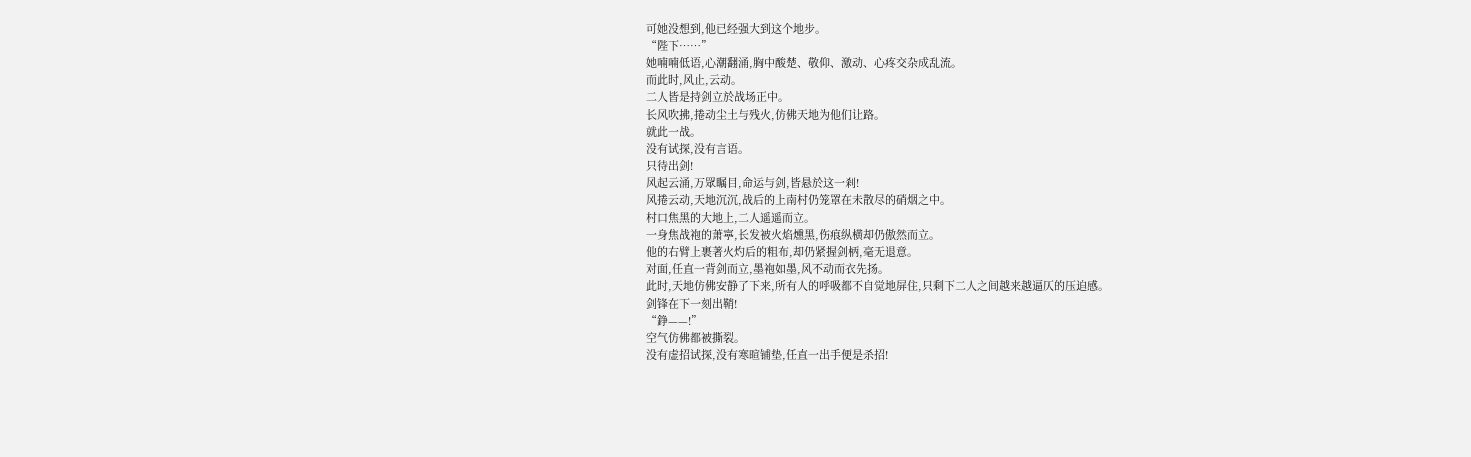可她没想到,他已经强大到这个地步。
“陛下……”
她喃喃低语,心潮翻涌,胸中酸楚、敬仰、激动、心疼交杂成乱流。
而此时,风止,云动。
二人皆是持剑立於战场正中。
长风吹拂,捲动尘土与残火,仿佛天地为他们让路。
就此一战。
没有试探,没有言语。
只待出剑!
风起云涌,万眾瞩目,命运与剑,皆悬於这一剎!
风捲云动,天地沉沉,战后的上南村仍笼罩在未散尽的硝烟之中。
村口焦黑的大地上,二人遥遥而立。
一身焦战袍的萧寧,长发被火焰燻黑,伤痕纵横却仍傲然而立。
他的右臂上裹著火灼后的粗布,却仍紧握剑柄,毫无退意。
对面,任直一背剑而立,墨袍如墨,风不动而衣先扬。
此时,天地仿佛安静了下来,所有人的呼吸都不自觉地屏住,只剩下二人之间越来越逼仄的压迫感。
剑锋在下一刻出鞘!
“錚——!”
空气仿佛都被撕裂。
没有虚招试探,没有寒暄铺垫,任直一出手便是杀招!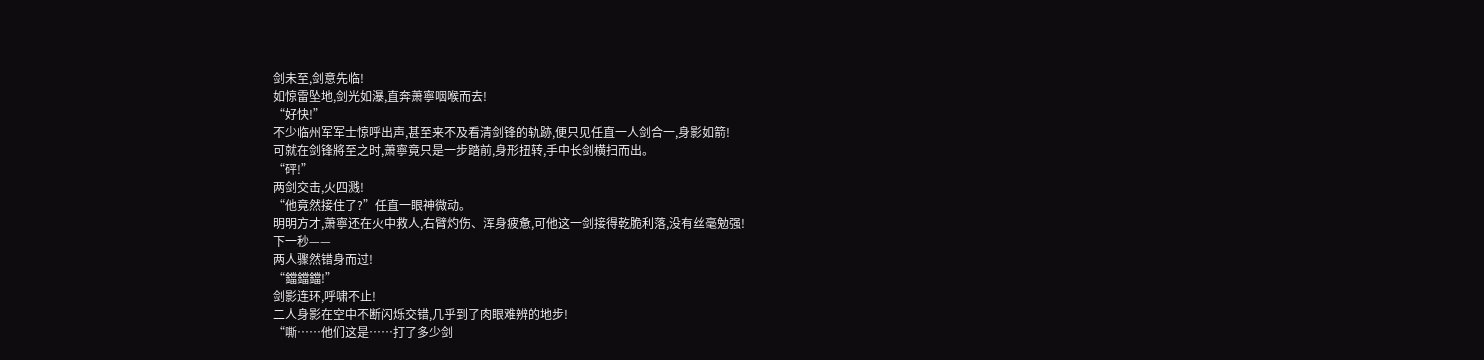剑未至,剑意先临!
如惊雷坠地,剑光如瀑,直奔萧寧咽喉而去!
“好快!”
不少临州军军士惊呼出声,甚至来不及看清剑锋的轨跡,便只见任直一人剑合一,身影如箭!
可就在剑锋將至之时,萧寧竟只是一步踏前,身形扭转,手中长剑横扫而出。
“砰!”
两剑交击,火四溅!
“他竟然接住了?”任直一眼神微动。
明明方才,萧寧还在火中救人,右臂灼伤、浑身疲惫,可他这一剑接得乾脆利落,没有丝毫勉强!
下一秒——
两人骤然错身而过!
“鐺鐺鐺!”
剑影连环,呼啸不止!
二人身影在空中不断闪烁交错,几乎到了肉眼难辨的地步!
“嘶……他们这是……打了多少剑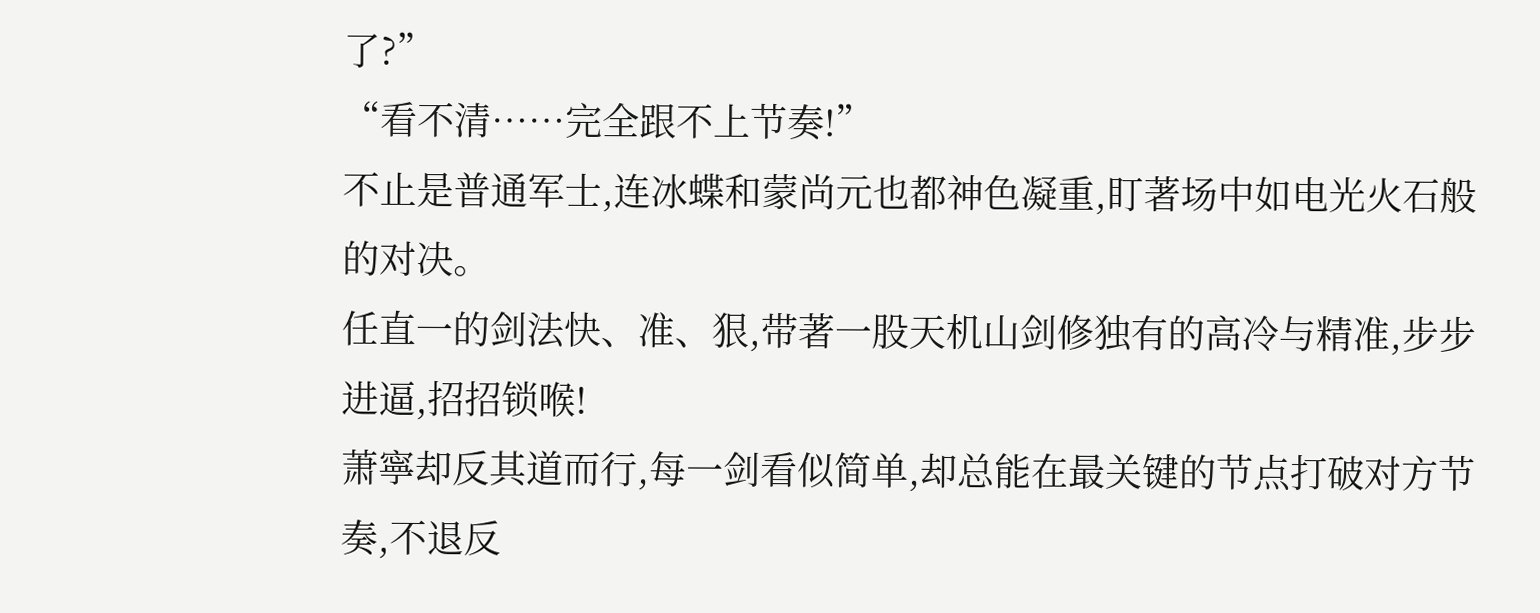了?”
“看不清……完全跟不上节奏!”
不止是普通军士,连冰蝶和蒙尚元也都神色凝重,盯著场中如电光火石般的对决。
任直一的剑法快、准、狠,带著一股天机山剑修独有的高冷与精准,步步进逼,招招锁喉!
萧寧却反其道而行,每一剑看似简单,却总能在最关键的节点打破对方节奏,不退反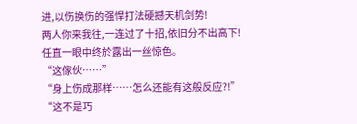进,以伤换伤的强悍打法硬撼天机剑势!
两人你来我往,一连过了十招,依旧分不出高下!
任直一眼中终於露出一丝惊色。
“这傢伙……”
“身上伤成那样……怎么还能有这般反应?!”
“这不是巧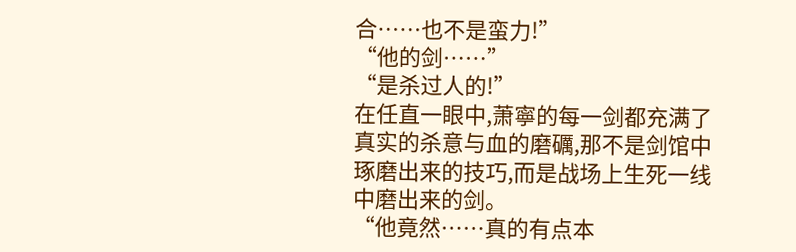合……也不是蛮力!”
“他的剑……”
“是杀过人的!”
在任直一眼中,萧寧的每一剑都充满了真实的杀意与血的磨礪,那不是剑馆中琢磨出来的技巧,而是战场上生死一线中磨出来的剑。
“他竟然……真的有点本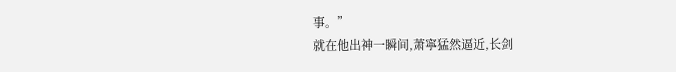事。”
就在他出神一瞬间,萧寧猛然逼近,长剑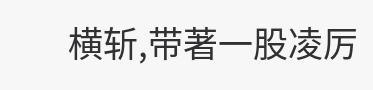横斩,带著一股凌厉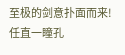至极的剑意扑面而来!
任直一瞳孔